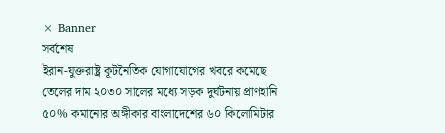× Banner
সর্বশেষ
ইরান-যুক্তরাষ্ট্র কূটনৈতিক যোগাযোগের খবরে কমেছে তেলের দাম ২০৩০ সালের মধ্যে সড়ক দুর্ঘটনায় প্রাণহানি ৫০% কমানোর অঙ্গীকার বাংলাদেশের ৬০ কিলোমিটার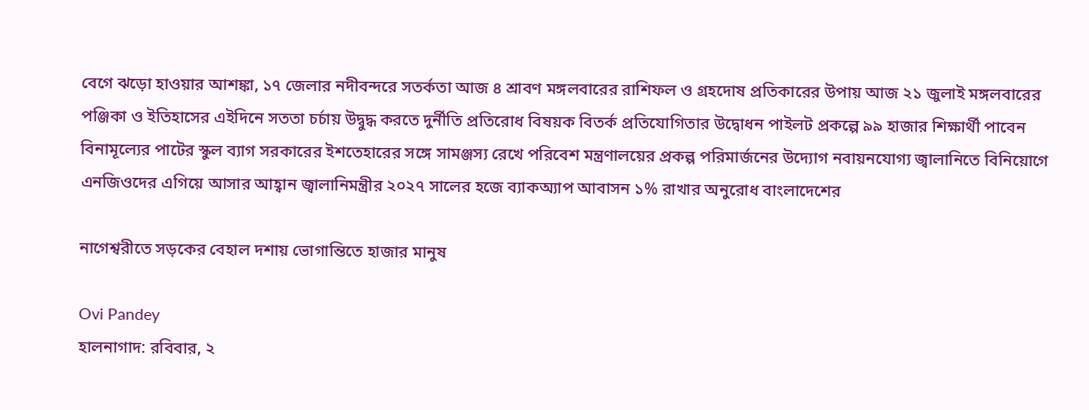বেগে ঝড়ো হাওয়ার আশঙ্কা, ১৭ জেলার নদীবন্দরে সতর্কতা আজ ৪ শ্রাবণ মঙ্গলবারের রাশিফল ও গ্রহদোষ প্রতিকারের উপায় আজ ২১ জুলাই মঙ্গলবারের পঞ্জিকা ও ইতিহাসের এইদিনে সততা চর্চায় উদ্বুদ্ধ করতে দুর্নীতি প্রতিরোধ বিষয়ক বিতর্ক প্রতিযোগিতার উদ্বোধন পাইলট প্রকল্পে ৯৯ হাজার শিক্ষার্থী পাবেন বিনামূল্যের পাটের স্কুল ব্যাগ সরকারের ইশতেহারের সঙ্গে সামঞ্জস্য রেখে পরিবেশ মন্ত্রণালয়ের প্রকল্প পরিমার্জনের উদ্যোগ নবায়নযোগ্য জ্বালানিতে বিনিয়োগে এনজিওদের এগিয়ে আসার আহ্বান জ্বালানিমন্ত্রীর ২০২৭ সালের হজে ব্যাকঅ্যাপ আবাসন ১% রাখার অনুরোধ বাংলাদেশের

নাগেশ্বরীতে সড়কের বেহাল দশায় ভোগান্তিতে হাজার মানুষ

Ovi Pandey
হালনাগাদ: রবিবার, ২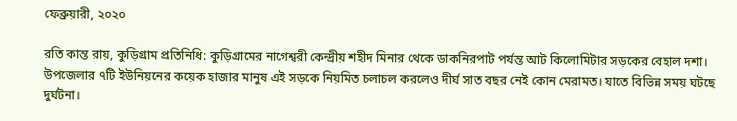ফেব্রুয়ারী, ২০২০

রতি কান্ত রায়, কুড়িগ্রাম প্রতিনিধি: কুড়িগ্রামের নাগেশ্বরী কেন্দ্রীয় শহীদ মিনার থেকে ডাকনিরপাট পর্যন্ত আট কিলোমিটার সড়কের বেহাল দশা। উপজেলার ৭টি ইউনিয়নের কয়েক হাজার মানুষ এই সড়কে নিয়মিত চলাচল করলেও দীর্ঘ সাত বছর নেই কোন মেরামত। যাতে বিভিন্ন সময় ঘটছে দুর্ঘটনা।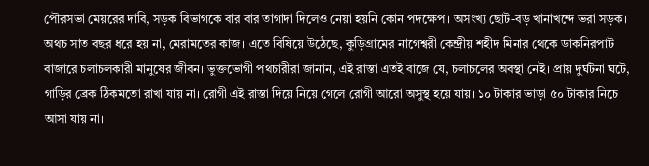পৌরসভা মেয়রের দাবি, সড়ক বিভাগকে বার বার তাগাদা দিলেও নেয়া হয়নি কোন পদক্ষেপ। অসংখ্য ছোট-বড় খানাখন্দে ভরা সড়ক। অথচ সাত বছর ধরে হয় না, মেরামতের কাজ। এতে বিষিয়ে উঠেছে, কুড়িগ্রামের নাগেশ্বরী কেন্দ্রীয় শহীদ মিনার থেকে ডাকনিরপাট বাজারে চলাচলকারী মানুষের জীবন। ভুক্তভোগী পথচারীরা জানান, এই রাস্তা এতই বাজে যে, চলাচলের অবস্থা নেই। প্রায় দুর্ঘটনা ঘটে, গাড়ির ব্রেক ঠিকমতো রাখা যায় না। রোগী এই রাস্তা দিয়ে নিয়ে গেলে রোগী আরো অসুস্থ হয়ে যায়। ১০ টাকার ভাড়া ৫০ টাকার নিচে আসা যায় না।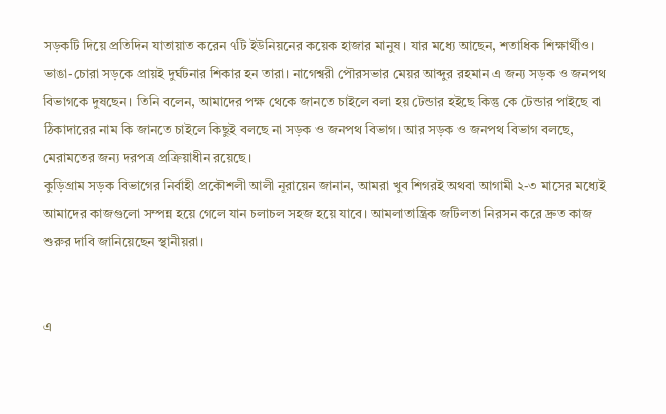সড়কটি দিয়ে প্রতিদিন যাতায়াত করেন ৭টি ইউনিয়নের কয়েক হাজার মানুষ। যার মধ্যে আছেন, শতাধিক শিক্ষার্থীও। ভাঙা-চোরা সড়কে প্রায়ই দুর্ঘটনার শিকার হন তারা। নাগেশ্বরী পৌরসভার মেয়র আব্দুর রহমান এ জন্য সড়ক ও জনপথ বিভাগকে দুষছেন। তিনি বলেন, আমাদের পক্ষ থেকে জানতে চাইলে বলা হয় টেন্ডার হইছে কিন্তু কে টেন্ডার পাইছে বা ঠিকাদারের নাম কি জানতে চাইলে কিছুই বলছে না সড়ক ও জনপথ বিভাগ। আর সড়ক ও জনপথ বিভাগ বলছে, মেরামতের জন্য দরপত্র প্রক্রিয়াধীন রয়েছে।
কুড়িগ্রাম সড়ক বিভাগের নির্বাহী প্রকৌশলী আলী নূরায়েন জানান, আমরা খুব শিগরই অথবা আগামী ২-৩ মাসের মধ্যেই আমাদের কাজগুলো সম্পন্ন হয়ে গেলে যান চলাচল সহজ হয়ে যাবে। আমলাতান্ত্রিক জটিলতা নিরসন করে দ্রুত কাজ শুরুর দাবি জানিয়েছেন স্থানীয়রা।


এ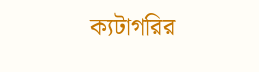ক্যটাগরির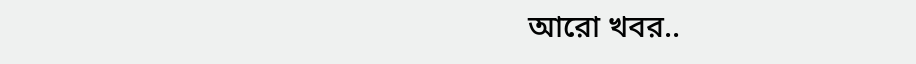আরো খবর..